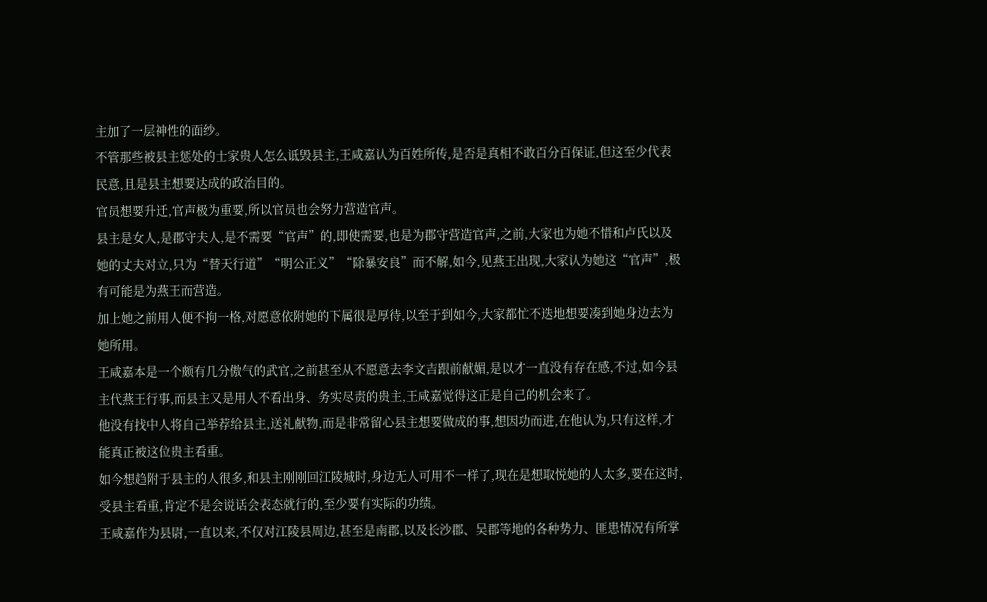主加了一层神性的面纱。
不管那些被县主惩处的士家贵人怎么诋毁县主,王咸嘉认为百姓所传,是否是真相不敢百分百保证,但这至少代表民意,且是县主想要达成的政治目的。
官员想要升迁,官声极为重要,所以官员也会努力营造官声。
县主是女人,是郡守夫人,是不需要“官声”的,即使需要,也是为郡守营造官声,之前,大家也为她不惜和卢氏以及她的丈夫对立,只为“替天行道”“明公正义”“除暴安良”而不解,如今,见燕王出现,大家认为她这“官声”,极有可能是为燕王而营造。
加上她之前用人便不拘一格,对愿意依附她的下属很是厚待,以至于到如今,大家都忙不迭地想要凑到她身边去为她所用。
王咸嘉本是一个颇有几分傲气的武官,之前甚至从不愿意去李文吉跟前献媚,是以才一直没有存在感,不过,如今县主代燕王行事,而县主又是用人不看出身、务实尽责的贵主,王咸嘉觉得这正是自己的机会来了。
他没有找中人将自己举荐给县主,送礼献物,而是非常留心县主想要做成的事,想因功而进,在他认为,只有这样,才能真正被这位贵主看重。
如今想趋附于县主的人很多,和县主刚刚回江陵城时,身边无人可用不一样了,现在是想取悦她的人太多,要在这时,受县主看重,肯定不是会说话会表态就行的,至少要有实际的功绩。
王咸嘉作为县尉,一直以来,不仅对江陵县周边,甚至是南郡,以及长沙郡、吴郡等地的各种势力、匪患情况有所掌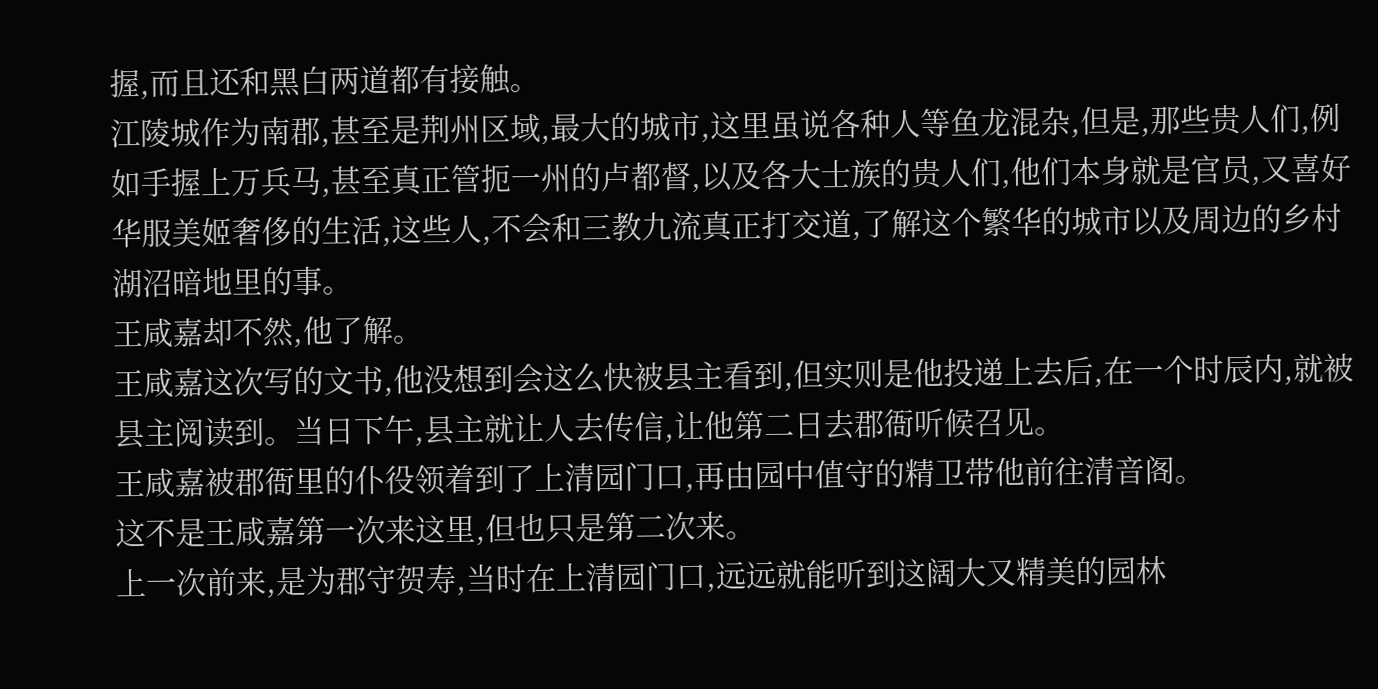握,而且还和黑白两道都有接触。
江陵城作为南郡,甚至是荆州区域,最大的城市,这里虽说各种人等鱼龙混杂,但是,那些贵人们,例如手握上万兵马,甚至真正管扼一州的卢都督,以及各大士族的贵人们,他们本身就是官员,又喜好华服美姬奢侈的生活,这些人,不会和三教九流真正打交道,了解这个繁华的城市以及周边的乡村湖沼暗地里的事。
王咸嘉却不然,他了解。
王咸嘉这次写的文书,他没想到会这么快被县主看到,但实则是他投递上去后,在一个时辰内,就被县主阅读到。当日下午,县主就让人去传信,让他第二日去郡衙听候召见。
王咸嘉被郡衙里的仆役领着到了上清园门口,再由园中值守的精卫带他前往清音阁。
这不是王咸嘉第一次来这里,但也只是第二次来。
上一次前来,是为郡守贺寿,当时在上清园门口,远远就能听到这阔大又精美的园林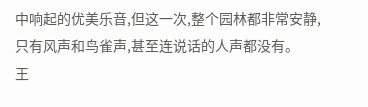中响起的优美乐音,但这一次,整个园林都非常安静,只有风声和鸟雀声,甚至连说话的人声都没有。
王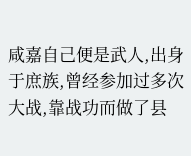咸嘉自己便是武人,出身于庶族,曾经参加过多次大战,靠战功而做了县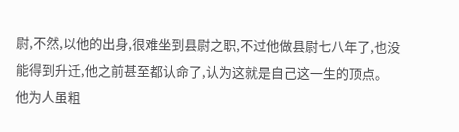尉,不然,以他的出身,很难坐到县尉之职,不过他做县尉七八年了,也没能得到升迁,他之前甚至都认命了,认为这就是自己这一生的顶点。
他为人虽粗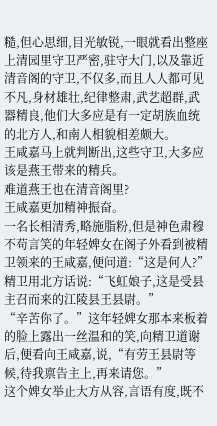糙,但心思细,目光敏锐,一眼就看出整座上清园里守卫严密,驻守大门,以及靠近清音阁的守卫,不仅多,而且人人都可见不凡,身材雄壮,纪律整肃,武艺超群,武器精良,他们大多应是有一定胡族血统的北方人,和南人相貌相差颇大。
王咸嘉马上就判断出,这些守卫,大多应该是燕王带来的精兵。
难道燕王也在清音阁里?
王咸嘉更加精神振奋。
一名长相清秀,略施脂粉,但是神色肃穆不苟言笑的年轻婢女在阁子外看到被精卫领来的王咸嘉,便问道:“这是何人?”
精卫用北方话说:“飞虹娘子,这是受县主召而来的江陵县王县尉。”
“辛苦你了。”这年轻婢女那本来板着的脸上露出一丝温和的笑,向精卫道谢后,便看向王咸嘉,说,“有劳王县尉等候,待我禀告主上,再来请您。”
这个婢女举止大方从容,言语有度,既不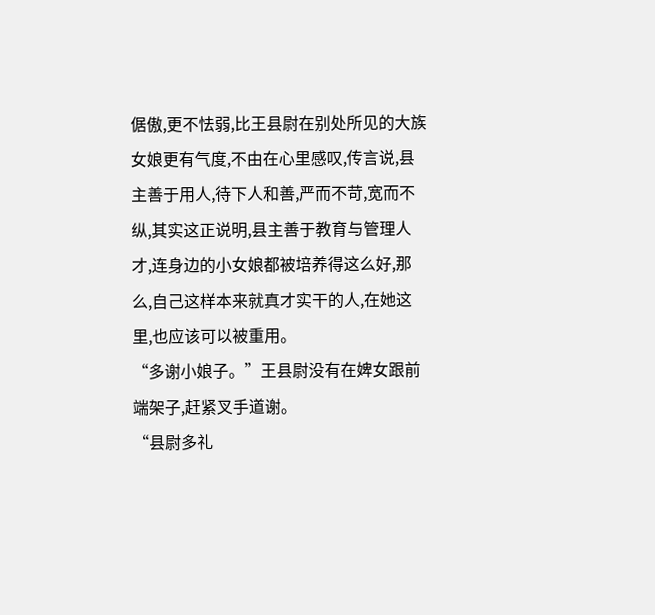倨傲,更不怯弱,比王县尉在别处所见的大族女娘更有气度,不由在心里感叹,传言说,县主善于用人,待下人和善,严而不苛,宽而不纵,其实这正说明,县主善于教育与管理人才,连身边的小女娘都被培养得这么好,那么,自己这样本来就真才实干的人,在她这里,也应该可以被重用。
“多谢小娘子。”王县尉没有在婢女跟前端架子,赶紧叉手道谢。
“县尉多礼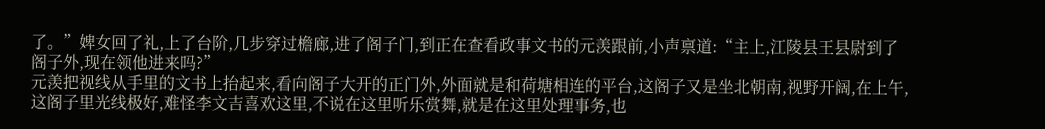了。”婢女回了礼,上了台阶,几步穿过檐廊,进了阁子门,到正在查看政事文书的元羡跟前,小声禀道:“主上,江陵县王县尉到了阁子外,现在领他进来吗?”
元羡把视线从手里的文书上抬起来,看向阁子大开的正门外,外面就是和荷塘相连的平台,这阁子又是坐北朝南,视野开阔,在上午,这阁子里光线极好,难怪李文吉喜欢这里,不说在这里听乐赏舞,就是在这里处理事务,也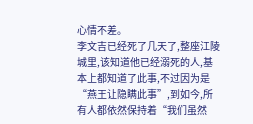心情不差。
李文吉已经死了几天了,整座江陵城里,该知道他已经溺死的人,基本上都知道了此事,不过因为是“燕王让隐瞒此事”,到如今,所有人都依然保持着“我们虽然